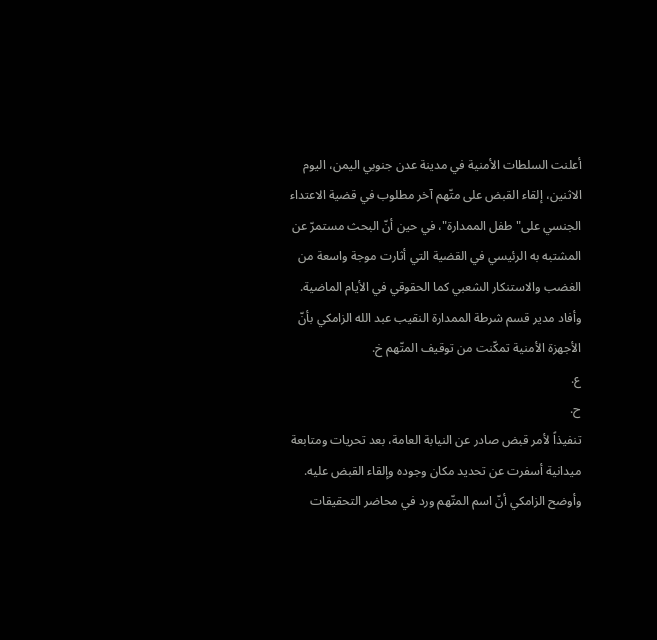أعلنت السلطات الأمنية في مدينة عدن جنوبي اليمن، اليوم الاثنين، إلقاء القبض على متّهم آخر مطلوب في قضية الاعتداء الجنسي على" طفل الممدارة"، في حين أنّ البحث مستمرّ عن المشتبه به الرئيسي في القضية التي أثارت موجة واسعة من الغضب والاستنكار الشعبي كما الحقوقي في الأيام الماضية.
وأفاد مدير قسم شرطة الممدارة النقيب عبد الله الزامكي بأنّ الأجهزة الأمنية تمكّنت من توقيف المتّهم خ.
ع.
ح.
تنفيذاً لأمر قبض صادر عن النيابة العامة، بعد تحريات ومتابعة ميدانية أسفرت عن تحديد مكان وجوده وإلقاء القبض عليه.
وأوضح الزامكي أنّ اسم المتّهم ورد في محاضر التحقيقات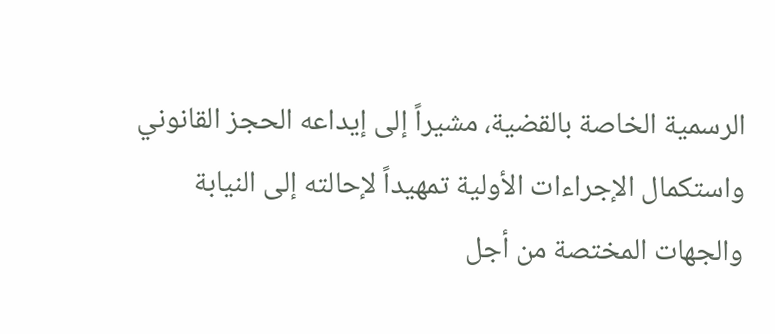الرسمية الخاصة بالقضية، مشيراً إلى إيداعه الحجز القانوني واستكمال الإجراءات الأولية تمهيداً لإحالته إلى النيابة والجهات المختصة من أجل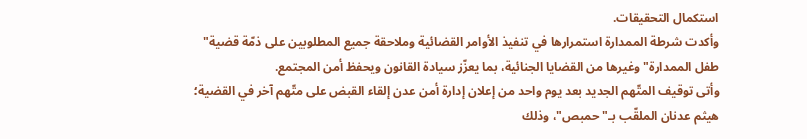استكمال التحقيقات.
وأكدت شرطة الممدارة استمرارها في تنفيذ الأوامر القضائية وملاحقة جميع المطلوبين على ذمّة قضية" طفل الممدارة" وغيرها من القضايا الجنائية، بما يعزّز سيادة القانون ويحفظ أمن المجتمع.
وأتى توقيف المتّهم الجديد بعد يوم واحد من إعلان إدارة أمن عدن إلقاء القبض على متّهم آخر في القضية؛ هيثم عدنان الملقّب بـ" حمبص"، وذلك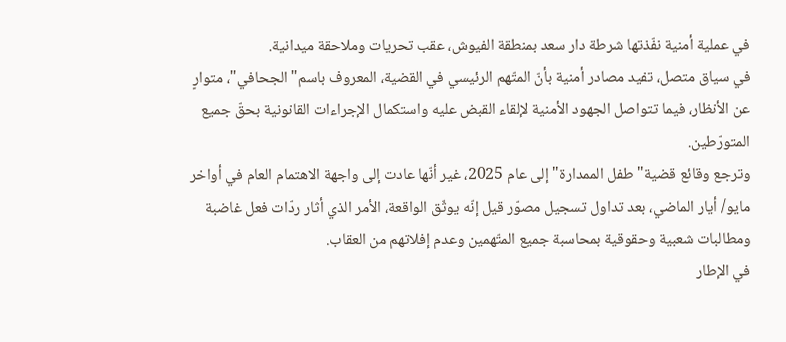في عملية أمنية نفّذتها شرطة دار سعد بمنطقة الفيوش، عقب تحريات وملاحقة ميدانية.
في سياق متصل، تفيد مصادر أمنية بأنّ المتّهم الرئيسي في القضية، المعروف باسم" الجحافي"، متوارٍ عن الأنظار، فيما تتواصل الجهود الأمنية لإلقاء القبض عليه واستكمال الإجراءات القانونية بحقّ جميع المتورّطين.
وترجع وقائع قضية" طفل الممدارة" إلى عام 2025، غير أنّها عادت إلى واجهة الاهتمام العام في أواخر مايو/ أيار الماضي، بعد تداول تسجيل مصوّر قيل إنّه يوثّق الواقعة، الأمر الذي أثار ردّات فعل غاضبة ومطالبات شعبية وحقوقية بمحاسبة جميع المتّهمين وعدم إفلاتهم من العقاب.
في الإطار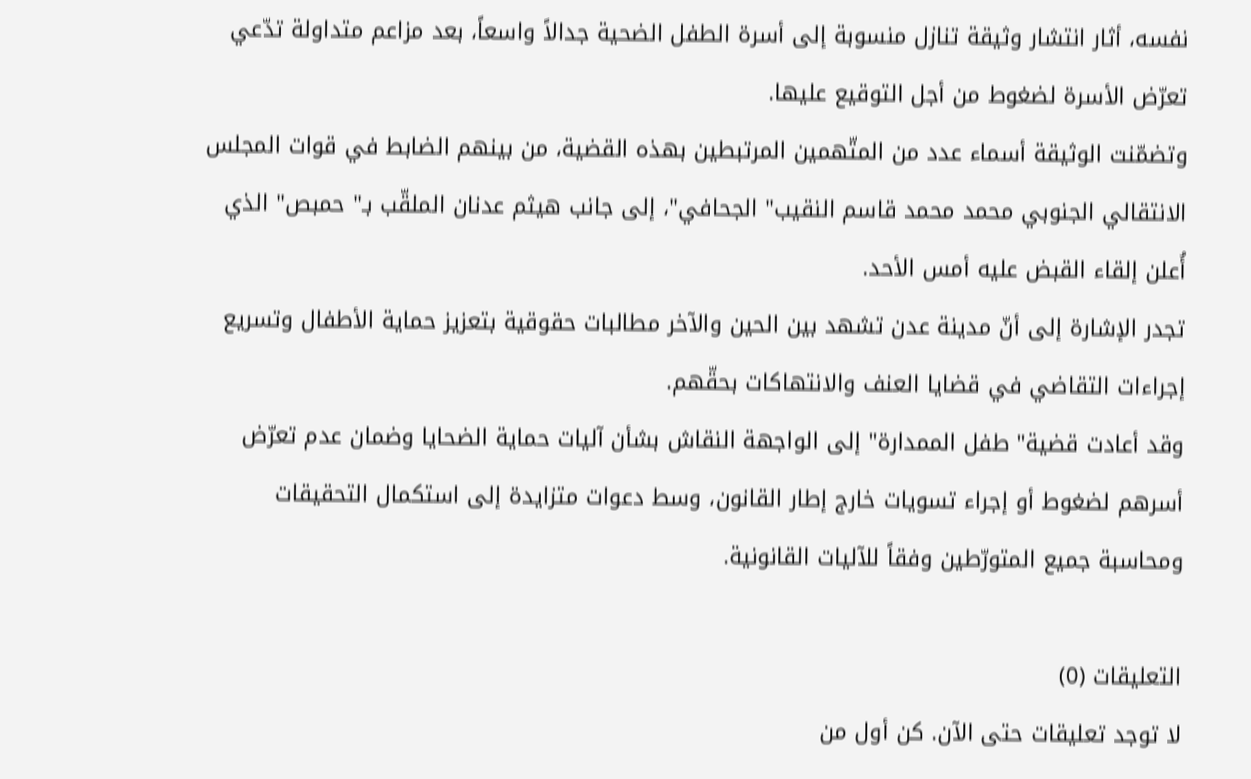نفسه، أثار انتشار وثيقة تنازل منسوبة إلى أسرة الطفل الضحية جدالاً واسعاً، بعد مزاعم متداولة تدّعي تعرّض الأسرة لضغوط من أجل التوقيع عليها.
وتضمّنت الوثيقة أسماء عدد من المتّهمين المرتبطين بهذه القضية، من بينهم الضابط في قوات المجلس الانتقالي الجنوبي محمد محمد قاسم النقيب" الجحافي"، إلى جانب هيثم عدنان الملقّب بـ" حمبص" الذي أُعلن إلقاء القبض عليه أمس الأحد.
تجدر الإشارة إلى أنّ مدينة عدن تشهد بين الحين والآخر مطالبات حقوقية بتعزيز حماية الأطفال وتسريع إجراءات التقاضي في قضايا العنف والانتهاكات بحقّهم.
وقد أعادت قضية" طفل الممدارة" إلى الواجهة النقاش بشأن آليات حماية الضحايا وضمان عدم تعرّض أسرهم لضغوط أو إجراء تسويات خارج إطار القانون، وسط دعوات متزايدة إلى استكمال التحقيقات ومحاسبة جميع المتورّطين وفقاً للآليات القانونية.

التعليقات (0)
لا توجد تعليقات حتى الآن. كن أول من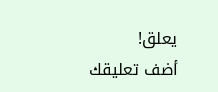يعلق!
أضف تعليقك